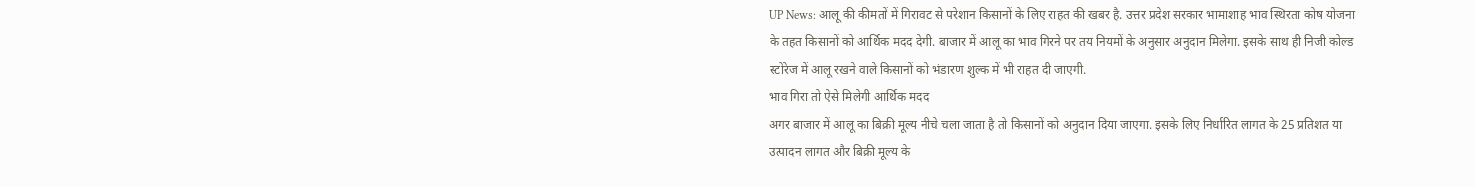UP News: आलू की कीमतों में गिरावट से परेशान किसानों के लिए राहत की खबर है. उत्तर प्रदेश सरकार भामाशाह भाव स्थिरता कोष योजना के तहत किसानों को आर्थिक मदद देगी. बाजार में आलू का भाव गिरने पर तय नियमों के अनुसार अनुदान मिलेगा. इसके साथ ही निजी कोल्ड स्टोरेज में आलू रखने वाले किसानों को भंडारण शुल्क में भी राहत दी जाएगी.
भाव गिरा तो ऐसे मिलेगी आर्थिक मदद
अगर बाजार में आलू का बिक्री मूल्य नीचे चला जाता है तो किसानों को अनुदान दिया जाएगा. इसके लिए निर्धारित लागत के 25 प्रतिशत या उत्पादन लागत और बिक्री मूल्य के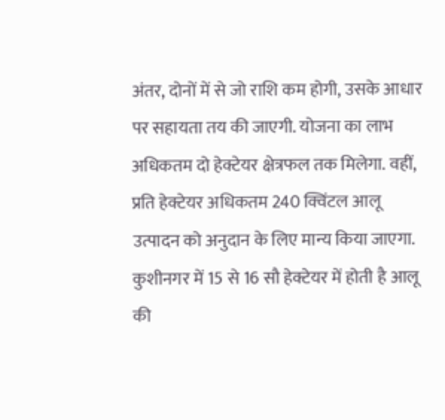अंतर, दोनों में से जो राशि कम होगी, उसके आधार पर सहायता तय की जाएगी. योजना का लाभ अधिकतम दो हेक्टेयर क्षेत्रफल तक मिलेगा. वहीं, प्रति हेक्टेयर अधिकतम 240 क्विंटल आलू उत्पादन को अनुदान के लिए मान्य किया जाएगा.
कुशीनगर में 15 से 16 सौ हेक्टेयर में होती है आलू की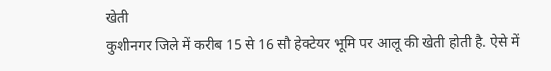खेती
कुशीनगर जिले में करीब 15 से 16 सौ हेक्टेयर भूमि पर आलू की खेती होती है. ऐसे में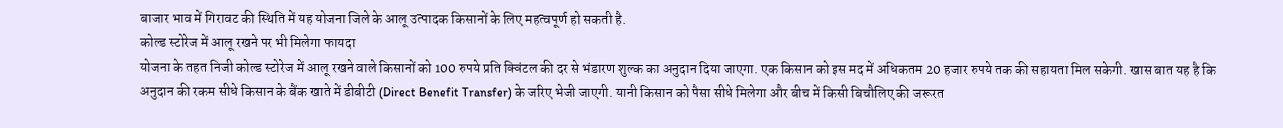बाजार भाव में गिरावट की स्थिति में यह योजना जिले के आलू उत्पादक किसानों के लिए महत्वपूर्ण हो सकती है.
कोल्ड स्टोरेज में आलू रखने पर भी मिलेगा फायदा
योजना के तहत निजी कोल्ड स्टोरेज में आलू रखने वाले किसानों को 100 रुपये प्रति क्विंटल की दर से भंडारण शुल्क का अनुदान दिया जाएगा. एक किसान को इस मद में अधिकतम 20 हजार रुपये तक की सहायता मिल सकेगी. खास बात यह है कि अनुदान की रकम सीधे किसान के बैंक खाते में डीबीटी (Direct Benefit Transfer) के जरिए भेजी जाएगी. यानी किसान को पैसा सीधे मिलेगा और बीच में किसी बिचौलिए की जरूरत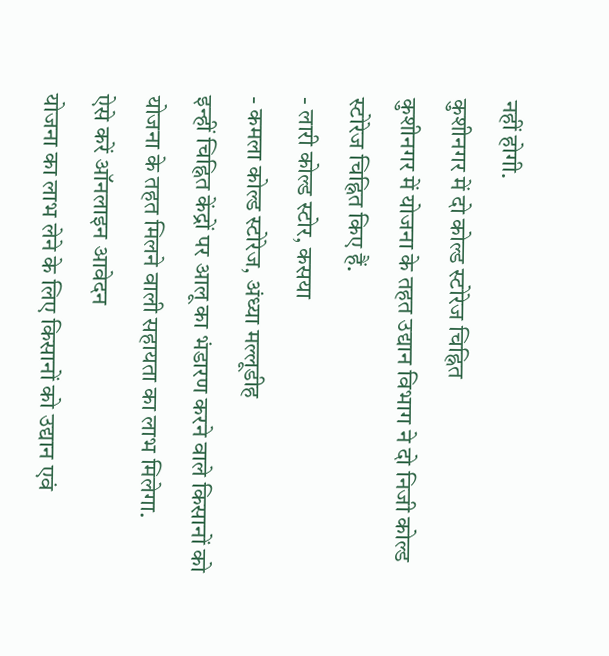नहीं होगी.
कुशीनगर में दो कोल्ड स्टोरेज चिह्नित
कुशीनगर में योजना के तहत उद्यान विभाग ने दो निजी कोल्ड स्टोरेज चिह्नित किए हैं.
- लारी कोल्ड स्टोर, कसया
- कमला कोल्ड स्टोरेज, अंध्या मल्लूडीह
इन्हीं चिह्नित केंद्रों पर आलू का भंडारण करने वाले किसानों को योजना के तहत मिलने वाली सहायता का लाभ मिलेगा.
ऐसे करें ऑनलाइन आवेदन
योजना का लाभ लेने के लिए किसानों को उद्यान एवं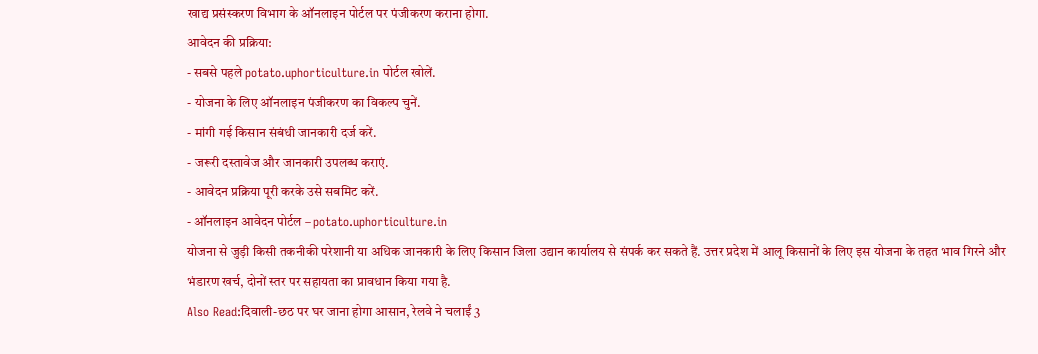खाद्य प्रसंस्करण विभाग के ऑनलाइन पोर्टल पर पंजीकरण कराना होगा.
आवेदन की प्रक्रिया:
- सबसे पहले potato.uphorticulture.in पोर्टल खोलें.
- योजना के लिए ऑनलाइन पंजीकरण का विकल्प चुनें.
- मांगी गई किसान संबंधी जानकारी दर्ज करें.
- जरूरी दस्तावेज और जानकारी उपलब्ध कराएं.
- आवेदन प्रक्रिया पूरी करके उसे सबमिट करें.
- ऑनलाइन आवेदन पोर्टल – potato.uphorticulture.in
योजना से जुड़ी किसी तकनीकी परेशानी या अधिक जानकारी के लिए किसान जिला उद्यान कार्यालय से संपर्क कर सकते हैं. उत्तर प्रदेश में आलू किसानों के लिए इस योजना के तहत भाव गिरने और भंडारण खर्च, दोनों स्तर पर सहायता का प्रावधान किया गया है.
Also Read:दिवाली-छठ पर घर जाना होगा आसान, रेलवे ने चलाईं 3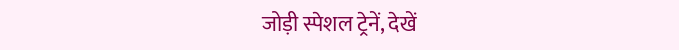जोड़ी स्पेशल ट्रेनें, देखें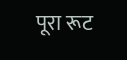पूरा रूट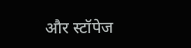और स्टॉपेज